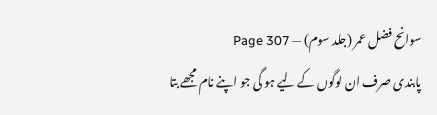سوانح فضل عمر (جلد سوم) — Page 307
پابندی صرف ان لوگوں کے لیے ہو گی جو اپنے نام مجھے بتا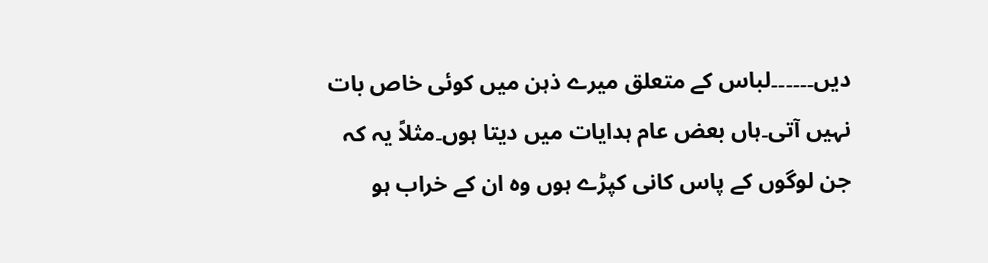دیں۔۔۔۔۔۔لباس کے متعلق میرے ذہن میں کوئی خاص بات نہیں آتی۔ہاں بعض عام ہدایات میں دیتا ہوں۔مثلاً یہ کہ جن لوگوں کے پاس کانی کپڑے ہوں وہ ان کے خراب ہو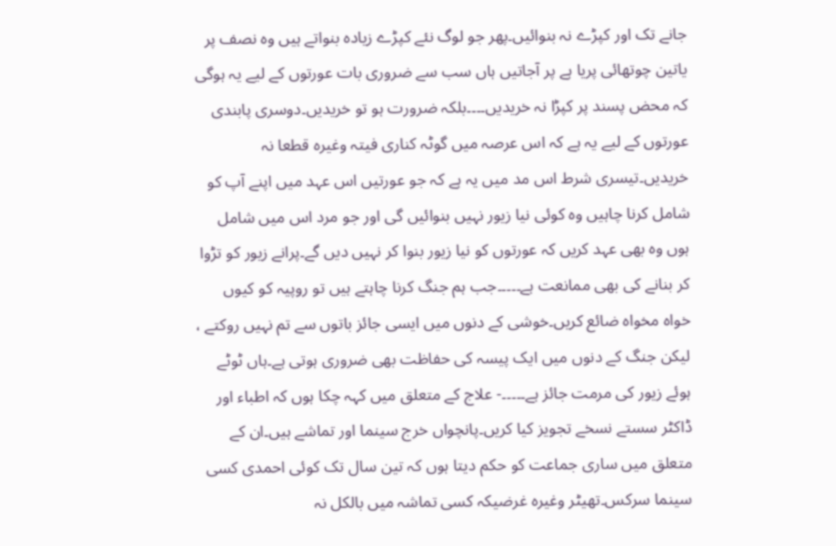جانے تک اور کپڑے نہ بنوائیں۔پھر جو لوگ نئے کپڑے زیادہ بنواتے ہیں وہ نصف پر یاتین چوتھائی پریا ہے پر آجاتیں ہاں سب سے ضروری بات عورتوں کے لیے یہ ہوگی کہ محض پسند پر کپڑا نہ خریدیں۔۔۔۔بلکہ ضرورت ہو تو خریدیں۔دوسری پابندی عورتوں کے لیے یہ ہے کہ اس عرصہ میں گوٹہ کناری فیتہ وغیرہ قطعا نہ خریدیں۔تیسری شرط اس مد میں یہ ہے کہ جو عورتیں اس عہد میں اپنے آپ کو شامل کرنا چاہیں وہ کوئی نیا زیور نہیں بنوائیں گی اور جو مرد اس میں شامل ہوں وہ بھی عہد کریں کہ عورتوں کو نیا زیور بنوا کر نہیں دیں گے۔پرانے زیور کو تڑوا کر بنانے کی بھی ممانعت ہے۔۔۔۔۔جب ہم جنگ کرنا چاہتے ہیں تو روپیہ کو کیوں خواہ مخواہ ضائع کریں۔خوشی کے دنوں میں ایسی جائز باتوں سے تم نہیں روکتے ، لیکن جنگ کے دنوں میں ایک پیسہ کی حفاظت بھی ضروری ہوتی ہے۔ہاں ٹوٹے ہوئے زیور کی مرمت جائز ہے۔۔۔۔۔- علاج کے متعلق میں کہہ چکا ہوں کہ اطباء اور ڈاکٹر سستے نسخے تجویز کیا کریں۔پانچواں خرج سینما اور تماشے ہیں۔ان کے متعلق میں ساری جماعت کو حکم دیتا ہوں کہ تین سال تک کوئی احمدی کسی سینما سرکس۔تھیٹر وغیرہ غرضیکہ کسی تماشہ میں بالکل نہ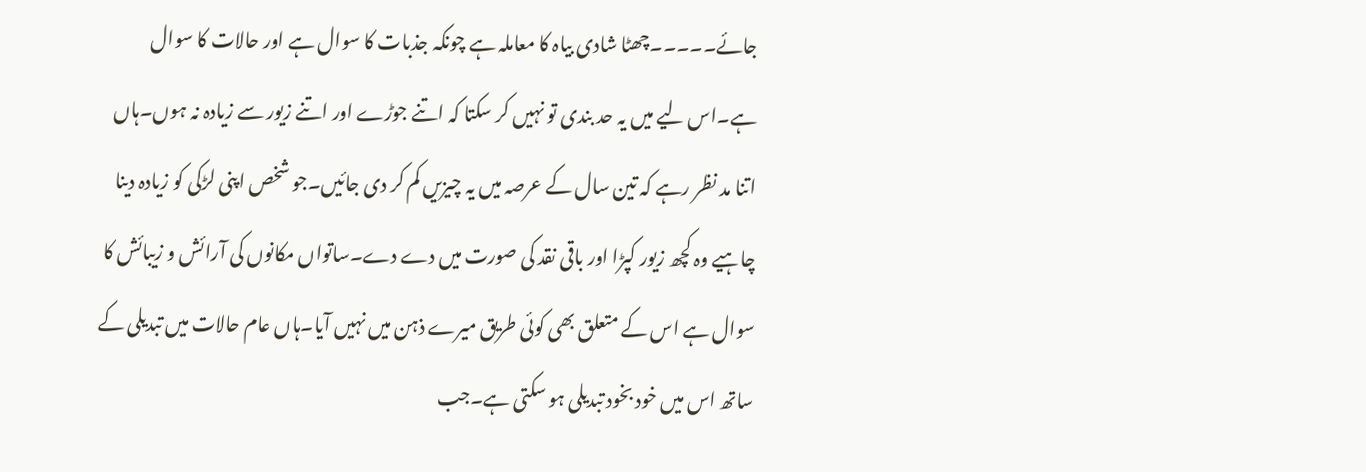جائے۔۔۔۔۔چھٹا شادی بیاہ کا معاملہ ہے چونکہ جذبات کا سوال ہے اور حالات کا سوال ہے۔اس لیے میں یہ حد بندی تو نہیں کر سکتا کہ اتنے جوڑے اور اتنے زیور سے زیادہ نہ ہوں۔ہاں اتنا مد نظر رہے کہ تین سال کے عرصہ میں یہ چیزیں کم کر دی جائیں۔جو شخص اپنی لڑکی کو زیادہ دینا چاہیے وہ کچھ زیور کپڑا اور باقی نقد کی صورت میں دے دے۔ساتواں مکانوں کی آرائش و زیبائش کا سوال ہے اس کے متعلق بھی کوئی طریق میرے ذہن میں نہیں آیا۔ہاں عام حالات میں تبدیلی کے ساتھ اس میں خود بخود تبدیلی ہو سکتی ہے۔جب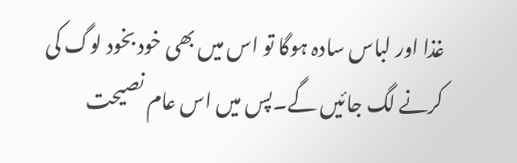غذا اور لباس سادہ ہوگا تو اس میں بھی خود بخود لوگ کی کرنے لگ جائیں گے۔پس میں اس عام نصیحت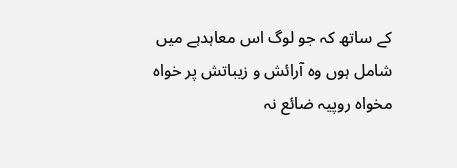کے ساتھ کہ جو لوگ اس معاہدہے میں شامل ہوں وہ آرائش و زیباتش پر خواہ مخواہ روپیہ ضائع نہ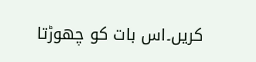کریں۔اس بات کو چھوڑتا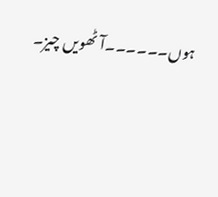ہوں۔۔۔۔۔۔آٹھویں چیز۔